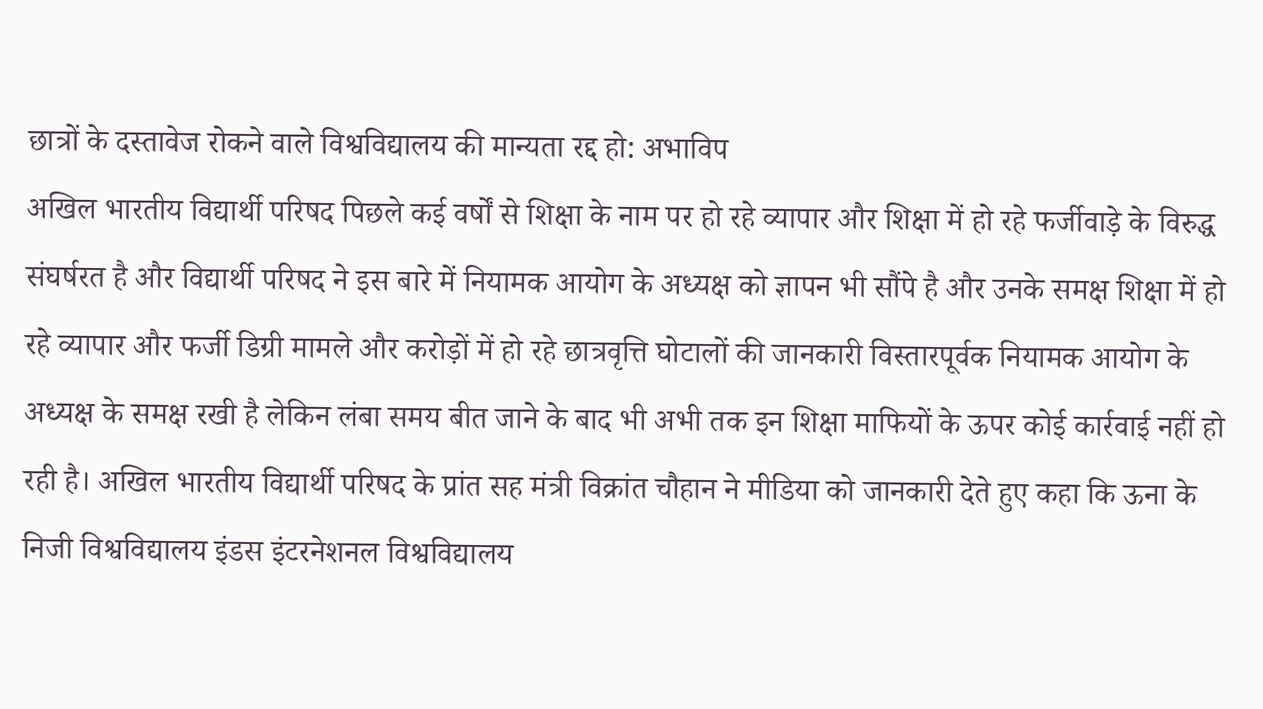छात्रों के दस्तावेज रोकने वाले विश्वविद्यालय की मान्यता रद्द हो: अभाविप
अखिल भारतीय विद्यार्थी परिषद पिछले कई वर्षों से शिक्षा के नाम पर हो रहे व्यापार और शिक्षा में हो रहे फर्जीवाड़े के विरुद्ध संघर्षरत है और विद्यार्थी परिषद ने इस बारे में नियामक आयोग के अध्यक्ष को ज्ञापन भी सौंपे है और उनके समक्ष शिक्षा में हो रहे व्यापार और फर्जी डिग्री मामले और करोड़ों में हो रहे छात्रवृत्ति घोटालों की जानकारी विस्तारपूर्वक नियामक आयोग के अध्यक्ष के समक्ष रखी है लेकिन लंबा समय बीत जाने के बाद भी अभी तक इन शिक्षा माफियों के ऊपर कोई कार्रवाई नहीं हो रही है। अखिल भारतीय विद्यार्थी परिषद के प्रांत सह मंत्री विक्रांत चौहान ने मीडिया को जानकारी देते हुए कहा कि ऊना के निजी विश्वविद्यालय इंडस इंटरनेशनल विश्वविद्यालय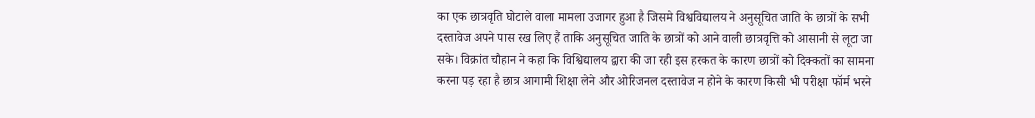का एक छात्रवृति घोटाले वाला मामला उजागर हुआ है जिसमे विश्वविद्यालय ने अनुसूचित जाति के छात्रों के सभी दस्तावेज अपने पास रख लिए हैं ताकि अनुसूचित जाति के छात्रों को आने वाली छात्रवृत्ति को आसानी से लूटा जा सके। विक्रांत चौहान ने कहा कि विश्विद्यालय द्वारा की जा रही इस हरकत के कारण छात्रों को दिक्कतों का सामना करना पड़ रहा है छात्र आगामी शिक्षा लेने और ओरिजनल दस्तावेज न होने के कारण किसी भी परीक्षा फॉर्म भरने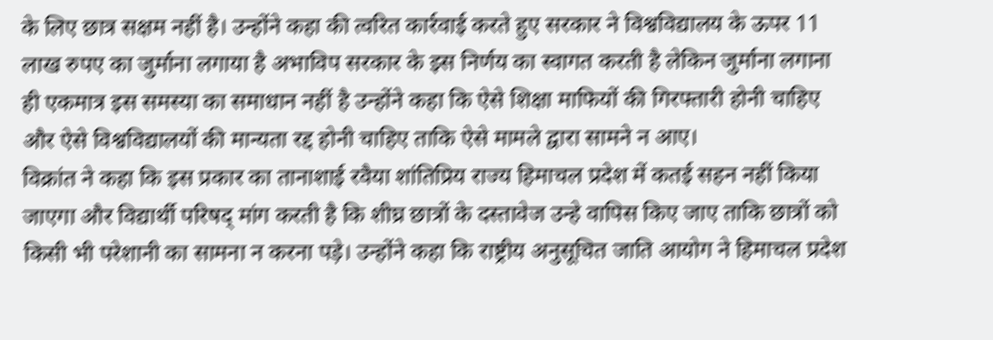के लिए छात्र सक्षम नहीं है। उन्होंने कहा की त्वरित कार्रवाई करते हुए सरकार ने विश्वविद्यालय के ऊपर 11 लाख रुपए का जुर्माना लगाया है अभाविप सरकार के इस निर्णय का स्वागत करती है लेकिन जुर्माना लगाना ही एकमात्र इस समस्या का समाधान नहीं है उन्होंने कहा कि ऐसे शिक्षा माफियों की गिरफ्तारी होनी चाहिए और ऐसे विश्वविद्यालयों की मान्यता रद्द होनी चाहिए ताकि ऐसे मामले द्वारा सामने न आए।
विक्रांत ने कहा कि इस प्रकार का तानाशाई रवैया शांतिप्रिय राज्य हिमाचल प्रदेश में कतई सहन नहीं किया जाएगा और विद्यार्थी परिषद् मांग करती है कि शीघ्र छात्रों के दस्तावेज उन्हे वापिस किए जाए ताकि छात्रों को किसी भी परेशानी का सामना न करना पड़े। उन्होंने कहा कि राष्ट्रीय अनुसूचित जाति आयोग ने हिमाचल प्रदेश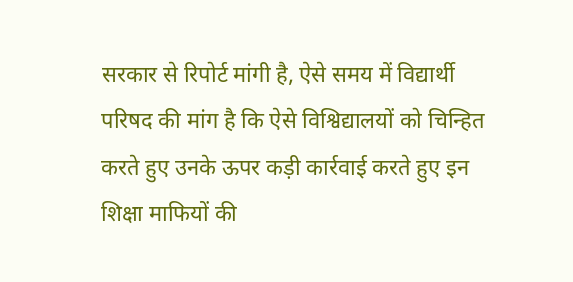सरकार से रिपोर्ट मांगी है, ऐसे समय में विद्यार्थी परिषद की मांग है कि ऐसे विश्विद्यालयों को चिन्हित करते हुए उनके ऊपर कड़ी कार्रवाई करते हुए इन शिक्षा माफियों की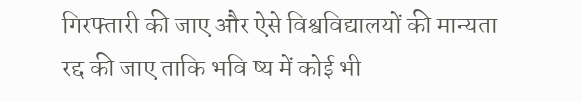गिरफ्तारी की जाए और ऐसे विश्वविद्यालयों की मान्यता रद्द की जाए ताकि भवि ष्य में कोई भी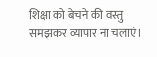शिक्षा को बेचने की वस्तु समझकर व्यापार ना चलाएं।